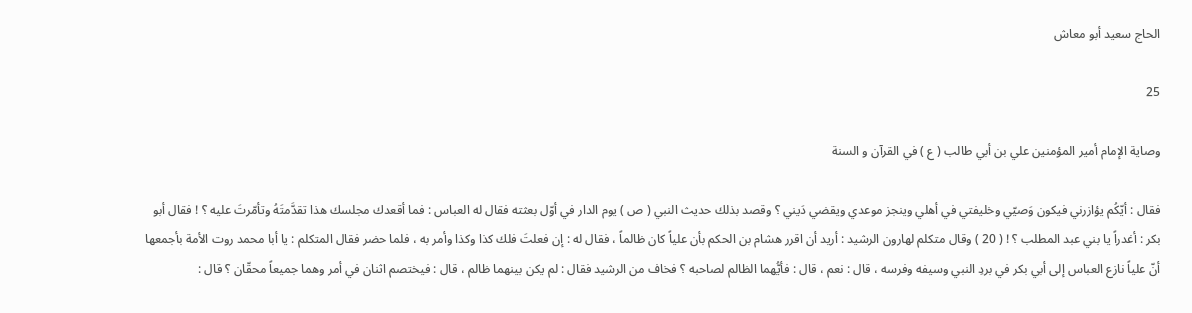الحاج سعيد أبو معاش

25

وصاية الإمام أمير المؤمنين علي بن أبي طالب ( ع ) في القرآن و السنة

فقال : أيّكُم يؤازرني فيكون وَصيّي وخليفتي في أهلي وينجز موعدي ويقضي دَيني ؟ وقصد بذلك حديث النبي ( ص ) يوم الدار في أوّل بعثته فقال له العباس : فما أقعدك مجلسك هذا تقدَّمتَهُ وتأمّرتَ عليه ؟ ! فقال أبو بكر : أغدراً يا بني عبد المطلب ؟ ! ( 20 ) وقال متكلم لهارون الرشيد : أريد أن اقرر هشام بن الحكم بأن علياً كان ظالماً ، فقال له : إن فعلتَ فلك كذا وكذا وأمر به ، فلما حضر فقال المتكلم : يا أبا محمد روت الأمة بأجمعها أنّ علياً نازع العباس إلى أبي بكر في بردِ النبي وسيفه وفرسه ، قال : نعم ، قال : فأيُّهما الظالم لصاحبه ؟ فخاف من الرشيد فقال : لم يكن بينهما ظالم ، قال : فيختصم اثنان في أمر وهما جميعاً محقّان ؟ قال :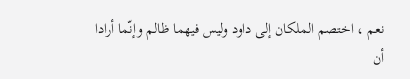نعم ، اختصم الملكان إلى داود وليس فيهما ظالم وإنّما أرادا أن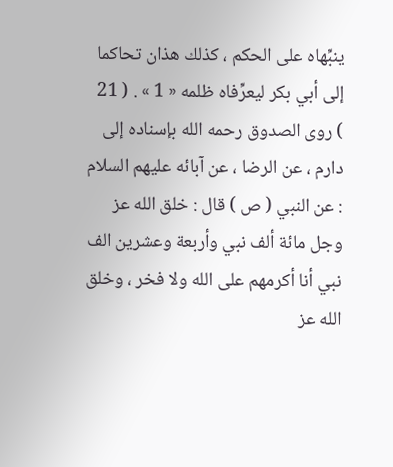ينبِّهاه على الحكم ، كذلك هذان تحاكما إلى أبي بكر ليعرِّفاه ظلمه « 1 » . ( 21 ) روى الصدوق رحمه الله بإسناده إلى دارم ، عن الرضا ، عن آبائه عليهم السلام : عن النبي ( ص ) قال : خلق الله عز وجل مائة ألف نبي وأربعة وعشرين الف نبي أنا أكرمهم على الله ولا فخر ، وخلق الله عز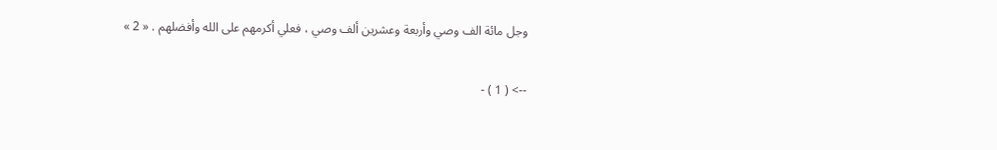وجل مائة الف وصي وأربعة وعشرين ألف وصي ، فعلي أكرمهم على الله وأفضلهم . « 2 »

--> ( 1 ) -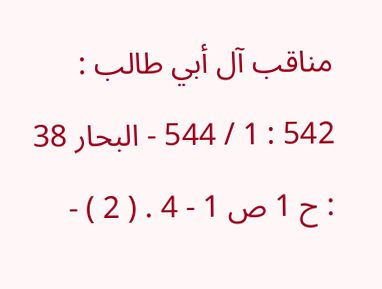مناقب آل أبي طالب : 542 : 1 / 544 - البحار 38 : ح 1 ص 1 - 4 . ( 2 ) -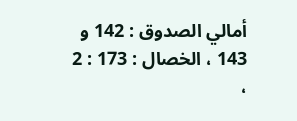أمالي الصدوق : 142 و 143 ، الخصال : 173 : 2 ،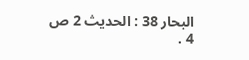البحار 38 : الحديث 2 ص 4 .